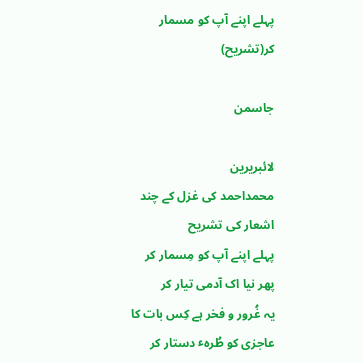پہلے اپنے آپ کو مسمار کر(تشریح)

جاسمن

لائبریرین
محمداحمد کی غزل کے چند اشعار کی تشریح
پہلے اپنے آپ کو مِسمار کر
پھر نیا اک آدمی تیار کر
یہ غُرور و فخر ہے کِس بات کا
عاجزی کو طُرہٴ دستار کر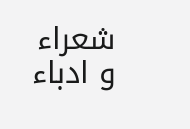شعراء و ادباء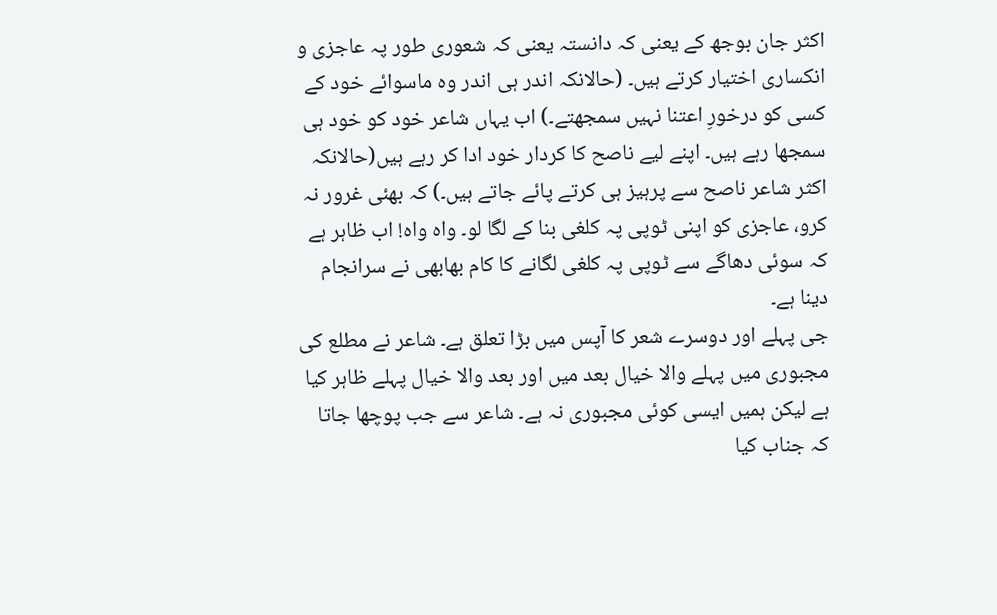اکثر جان بوجھ کے یعنی کہ دانستہ یعنی کہ شعوری طور پہ عاجزی و انکساری اختیار کرتے ہیں۔ (حالانکہ اندر ہی اندر وہ ماسوائے خود کے کسی کو درخورِ اعتنا نہیں سمجھتے۔) اب یہاں شاعر خود کو خود ہی سمجھا رہے ہیں۔ اپنے لیے ناصح کا کردار خود ادا کر رہے ہیں(حالانکہ اکثر شاعر ناصح سے پرہیز ہی کرتے پائے جاتے ہیں۔) کہ بھئی غرور نہ کرو، عاجزی کو اپنی ٹوپی پہ کلغی بنا کے لگا لو۔ واہ واہ! اب ظاہر ہے کہ سوئی دھاگے سے ٹوپی پہ کلغی لگانے کا کام بھابھی نے سرانجام دینا ہے۔
جی پہلے اور دوسرے شعر کا آپس میں بڑا تعلق ہے۔ شاعر نے مطلع کی مجبوری میں پہلے والا خیال بعد میں اور بعد والا خیال پہلے ظاہر کیا ہے لیکن ہمیں ایسی کوئی مجبوری نہ ہے۔ شاعر سے جب پوچھا جاتا کہ جناب کیا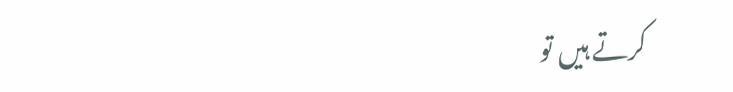کرتے ہیں تو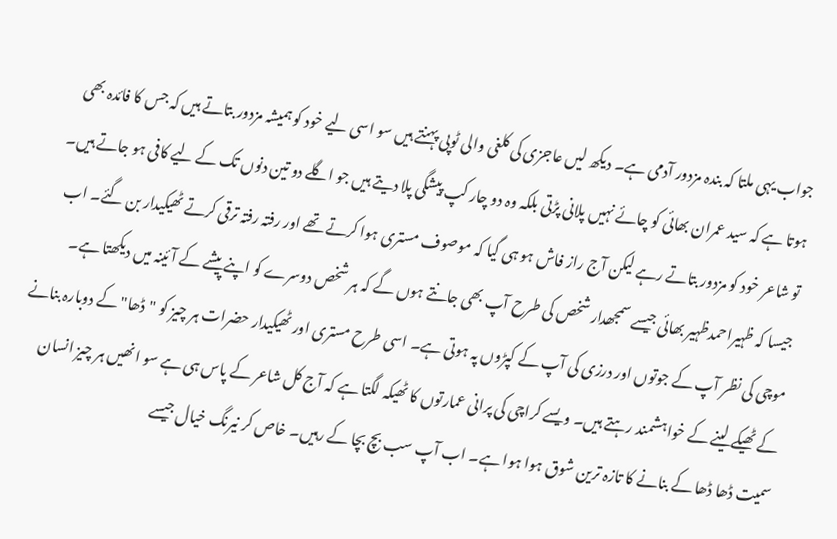جواب یہی ملتا کہ بندہ مزدور آدمی ہے۔ دیکھ لیں عاجزی کی کلغی والی ٹوپی پہنتے ہیں سو اسی لیے خود کو ہمیشہ مزدور بتاتے ہیں کہ جس کا فائدہ بھی ہوتا ہے کہ سید عمران بھائی کو چائے نہیں پلانی پڑتی بلکہ وہ دو چار کپ پیشگی پلا دیتے ہیں جو اگلے دو تین دنوں تک کے لیے کافی ہو جاتے ہیں۔ تو شاعر خود کو مزدور بتاتے رہے لیکن آج راز فاش ہو ہی گیا کہ موصوف مستری ہوا کرتے تھے اور رفتہ رفتہ ترقی کرتے ٹھیکیدار بن گئے۔ اب جیسا کہ ظہیراحمدظہیر بھائی جیسے سمجھدار شخص کی طرح آپ بھی جانتے ہوں گے کہ ہر شخص دوسرے کو اپنے پیشے کے آئینہ میں دیکھتا ہے۔ موچی کی نظر آپ کے جوتوں اور درزی کی آپ کے کپڑوں پہ ہوتی ہے۔ اسی طرح مستری اور ٹھیکیدار حضرات ہر چیز کو "ڈھا" کے دوبارہ بنانے کے ٹھیکے لینے کے خواہشمند رہتے ہیں۔ ویسے کراچی کی پرانی عمارتوں کا ٹھیکہ لگتا ہے کہ آج کل شاعر کے پاس ہی ہے سو انھیں ہر چیز انسان سمیت ڈھا ڈھا کے بنانے کا تازہ ترین شوق ہوا ہوا ہے۔ اب آپ سب بچ بچا کے رہیں۔ خاص کر نیرنگ خیال جیسے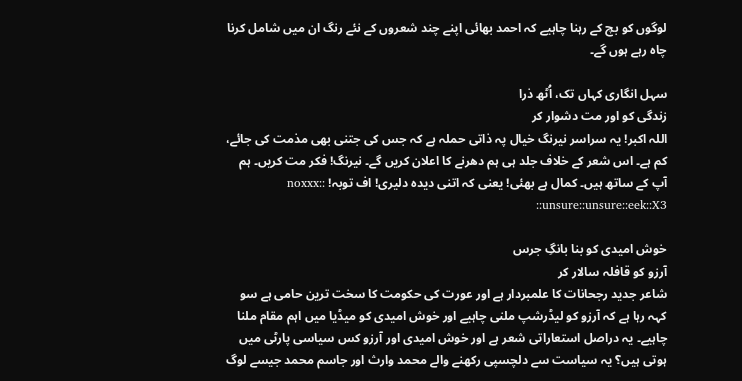لوگوں کو بچ کے رہنا چاہیے کہ احمد بھائی اپنے چند شعروں کے نئے رنگ ان میں شامل کرنا چاہ رہے ہوں گے۔

سہل انگاری کہاں تک، اُٹھ ذرا
زندگی کو اور مت دشوار کر
اللہ اکبر! یہ سراسر نیرنگ خیال پہ ذاتی حملہ ہے کہ جس کی جتنی بھی مذمت کی جائے، کم ہے۔ اس شعر کے خلاف جلد ہی ہم دھرنے کا اعلان کریں گے۔ نیرنگ! فکر مت کریں۔ ہم آپ کے ساتھ ہیں۔ کمال ہے بھئی! یعنی کہ اتنی دیدہ دلیری! اف توبہ! :noxxx: :unsure::unsure::eek::X3:

خوش امیدی کو بنا بانگِ جرس
آرزو کو قافلہ سالار کر
شاعر جدید رجحانات کا علمبردار ہے اور عورت کی حکومت کا سخت ترین حامی ہے سو کہہ رہا ہے کہ آرزو کو لیڈرشپ ملنی چاہیے اور خوش امیدی کو میڈیا میں اہم مقام ملنا چاہیے۔ یہ دراصل استعاراتی شعر ہے اور خوش امیدی اور آرزو کس سیاسی پارٹی میں ہوتی ہیں؟ یہ سیاست سے دلچسپی رکھنے والے محمد وارث اور جاسم محمد جیسے لوگ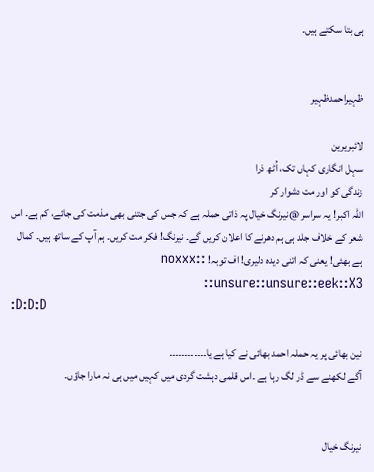ہی بتا سکتے ہیں۔


ظہیراحمدظہیر

لائبریرین
سہل انگاری کہاں تک، اُٹھ ذرا
زندگی کو اور مت دشوار کر
اللہ اکبر! یہ سراسر @نیرنگ خیال پہ ذاتی حملہ ہے کہ جس کی جتنی بھی مذمت کی جائے، کم ہے۔ اس شعر کے خلاف جلد ہی ہم دھرنے کا اعلان کریں گے۔ نیرنگ! فکر مت کریں۔ ہم آپ کے ساتھ ہیں۔ کمال ہے بھئی! یعنی کہ اتنی دیدہ دلیری! اف توبہ! :noxxx: :unsure::unsure::eek::X3:
:D:D:D

نین بھائی پر یہ حملہ احمد بھائی نے کیا ہے یا۔۔۔۔۔۔۔۔۔۔۔۔
آگے لکھنے سے ڈر لگ رہا ہے ۔اس قلمی دہشت گردی میں کہیں میں ہی نہ مارا جاؤں۔


نیرنگ خیال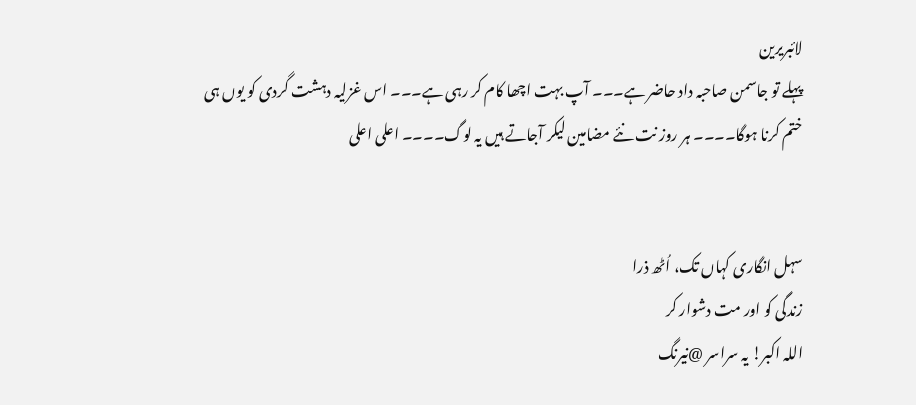لائبریرین
پہلے تو جاسمن صاحبہ داد حاضر ہے۔۔۔ آپ بہت اچھا کام کر رہی ہے۔۔۔ اس غزلیہ دہشت گردی کو یوں ہی ختم کرنا ہوگا۔۔۔۔ ہر روز نت نئے مضامین لیکر آجاتے ہیں یہ لوگ۔۔۔۔ اعلی اعلی


سہل انگاری کہاں تک، اُٹھ ذرا
زندگی کو اور مت دشوار کر
اللہ اکبر! یہ سراسر @نیرنگ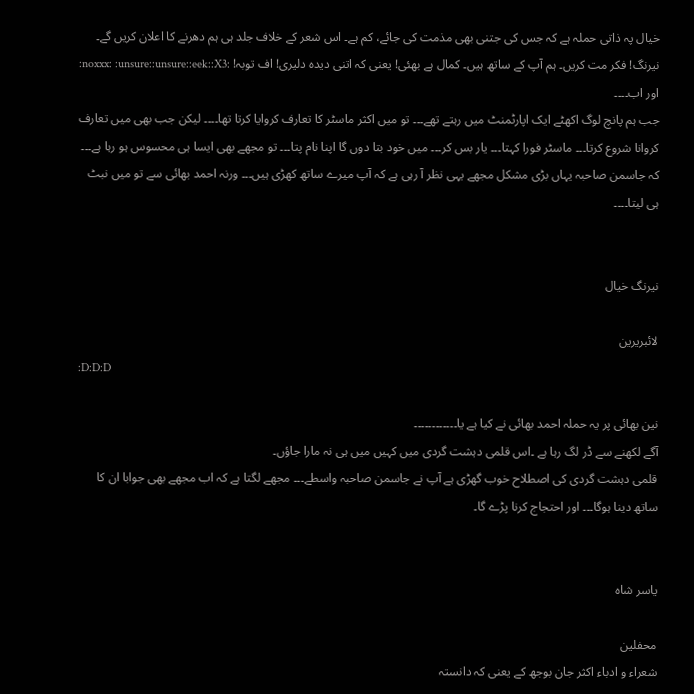خیال پہ ذاتی حملہ ہے کہ جس کی جتنی بھی مذمت کی جائے، کم ہے۔ اس شعر کے خلاف جلد ہی ہم دھرنے کا اعلان کریں گے۔ نیرنگ! فکر مت کریں۔ ہم آپ کے ساتھ ہیں۔ کمال ہے بھئی! یعنی کہ اتنی دیدہ دلیری! اف توبہ! :noxxx: :unsure::unsure::eek::X3:
اور اب۔۔۔۔
جب ہم پانچ لوگ اکھٹے ایک اپارٹمنٹ میں رہتے تھے۔۔۔ تو میں اکثر ماسٹر کا تعارف کروایا کرتا تھا۔۔۔۔ لیکن جب بھی میں تعارف کروانا شروع کرتا۔۔۔ ماسٹر فورا کہتا۔۔۔ یار بس کر۔۔۔ میں خود بتا دوں گا اپنا نام پتا۔۔۔ تو مجھے بھی ایسا ہی محسوس ہو رہا ہے۔۔۔ کہ جاسمن صاحبہ یہاں بڑی مشکل مجھے یہی نظر آ رہی ہے کہ آپ میرے ساتھ کھڑی ہیں۔۔۔ ورنہ احمد بھائی سے تو میں نبٹ ہی لیتا۔۔۔۔


نیرنگ خیال

لائبریرین
:D:D:D

نین بھائی پر یہ حملہ احمد بھائی نے کیا ہے یا۔۔۔۔۔۔۔۔۔۔۔۔
آگے لکھنے سے ڈر لگ رہا ہے ۔اس قلمی دہشت گردی میں کہیں میں ہی نہ مارا جاؤں۔
قلمی دہشت گردی کی اصطلاح خوب گھڑی ہے آپ نے جاسمن صاحبہ واسطے۔۔۔ مجھے لگتا ہے کہ اب مجھے بھی جوابا ان کا ساتھ دینا ہوگا۔۔۔ اور احتجاج کرنا پڑے گا۔


یاسر شاہ

محفلین
شعراء و ادباء اکثر جان بوجھ کے یعنی کہ دانستہ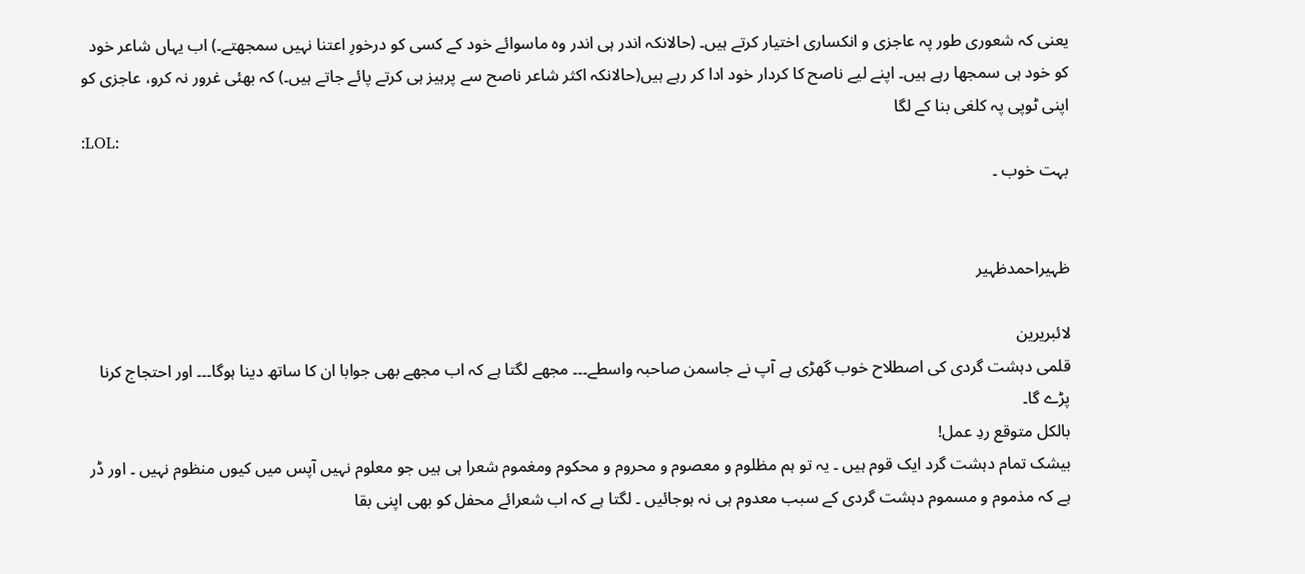یعنی کہ شعوری طور پہ عاجزی و انکساری اختیار کرتے ہیں۔ (حالانکہ اندر ہی اندر وہ ماسوائے خود کے کسی کو درخورِ اعتنا نہیں سمجھتے۔) اب یہاں شاعر خود کو خود ہی سمجھا رہے ہیں۔ اپنے لیے ناصح کا کردار خود ادا کر رہے ہیں(حالانکہ اکثر شاعر ناصح سے پرہیز ہی کرتے پائے جاتے ہیں۔) کہ بھئی غرور نہ کرو، عاجزی کو اپنی ٹوپی پہ کلغی بنا کے لگا
:LOL:
بہت خوب ۔


ظہیراحمدظہیر

لائبریرین
قلمی دہشت گردی کی اصطلاح خوب گھڑی ہے آپ نے جاسمن صاحبہ واسطے۔۔۔ مجھے لگتا ہے کہ اب مجھے بھی جوابا ان کا ساتھ دینا ہوگا۔۔۔ اور احتجاج کرنا پڑے گا۔
بالکل متوقع ردِ عمل!
بیشک تمام دہشت گرد ایک قوم ہیں ۔ یہ تو ہم مظلوم و معصوم و محروم و محکوم ومغموم شعرا ہی ہیں جو معلوم نہیں آپس میں کیوں منظوم نہیں ۔ اور ڈر ہے کہ مذموم و مسموم دہشت گردی کے سبب معدوم ہی نہ ہوجائیں ۔ لگتا ہے کہ اب شعرائے محفل کو بھی اپنی بقا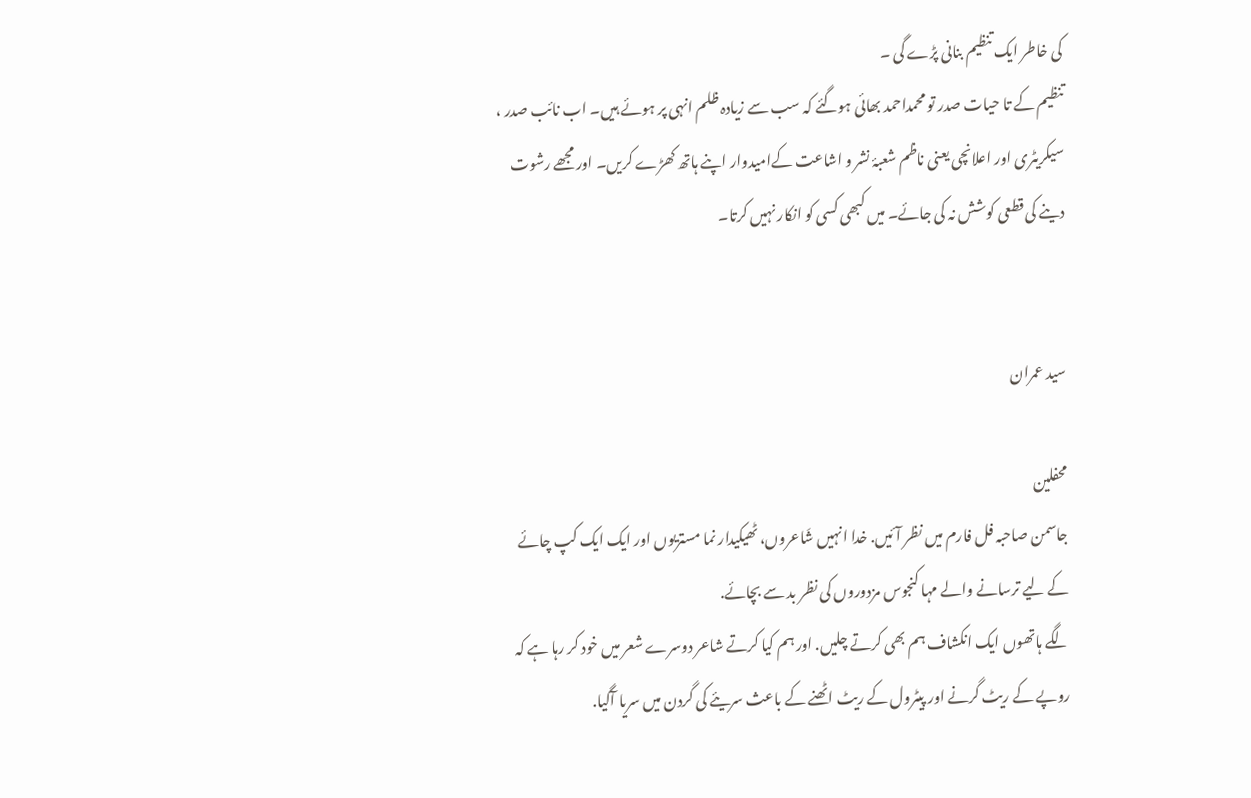کی خاطر ایک تنظیم بنانی پڑے گی ۔
تنظیم کے تا حیات صدر تو محمداحمد بھائی ہوگئے کہ سب سے زیادہ ظلم انہی پر ہوئے ہیں۔ اب نائب صدر ، سیکریٹری اور اعلانچی یعنی ناظم شعبۂ نشر و اشاعت کےامیدوار اپنے ہاتھ کھڑے کریں۔ اور مجھے رشوت دینے کی قطعی کوشش نہ کی جائے۔ میں کبھی کسی کو انکار نہیں کرتا۔


سید عمران

محفلین
جاسمن صاحبہ فل فارم میں نظر آئیں. خدا انہیں شَاعروں، ٹھیکیدار نما مستریوں اور ایک ایک کپ چائے کے لیے ترسانے والے مہا کنجوس مزدوروں کی نظر بد سے بچائے.
لگے ہاتھوں ایک انکشاف ہم بھی کرتے چلیں. اور ہم کیا کرتے شاعر دوسرے شعر میں خود کر رہا ہے کہ روپے کے ریٹ گرنے اور پیٹرول کے ریٹ اٹھنے کے باعث سریئے کی گردن میں سریا آگیا.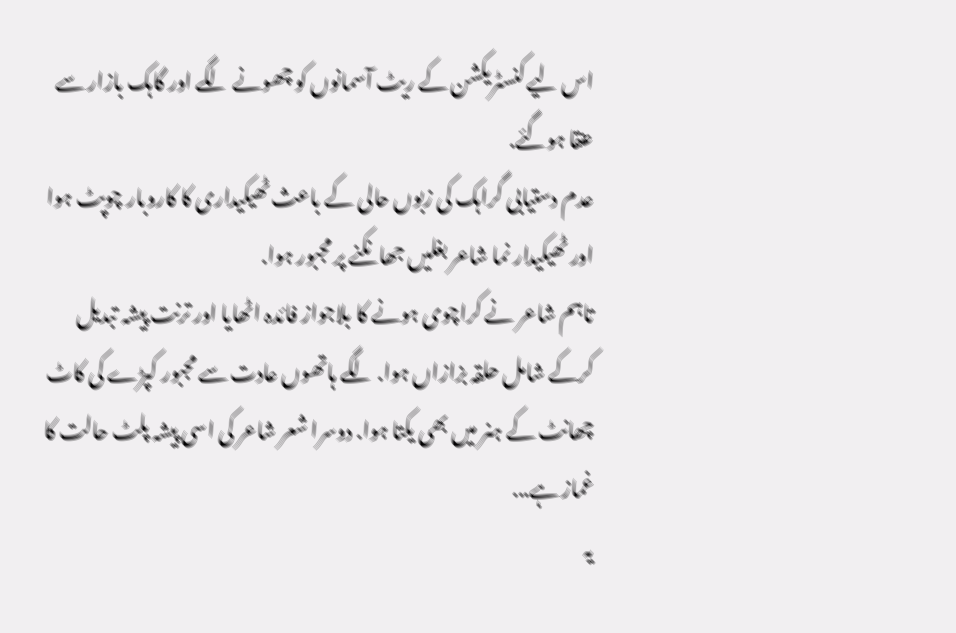اس لیے کنسٹریکشن کے ریٹ آسمانوں کو چھونے لگے اور گاہک بازار سے عنقا ہوگئے.
عدم دستیابی گراہک کی زبوں حالی کے باعث ٹھیکیداری کا کاروبار چوپٹ ہوا اور ٹھیکیدار نما شاعر بغلیں جھانکنے پر مجبور ہوا.
تاہم شاعر نے کراچوی ہونے کا بلاجواز فائدہ اٹھایا اور ترنت پیشہ تبدیل کرکے شامل حلقہ بزازاں ہوا. لگے ہاتھوں عادت سے مجبور کپڑے کی کاٹ چھانٹ کے ہنر میں بھی یکتا ہوا. دوسرا شعر شاعر کی اسی پیشہ پلٹ حالت کا غماز ہے...
یہ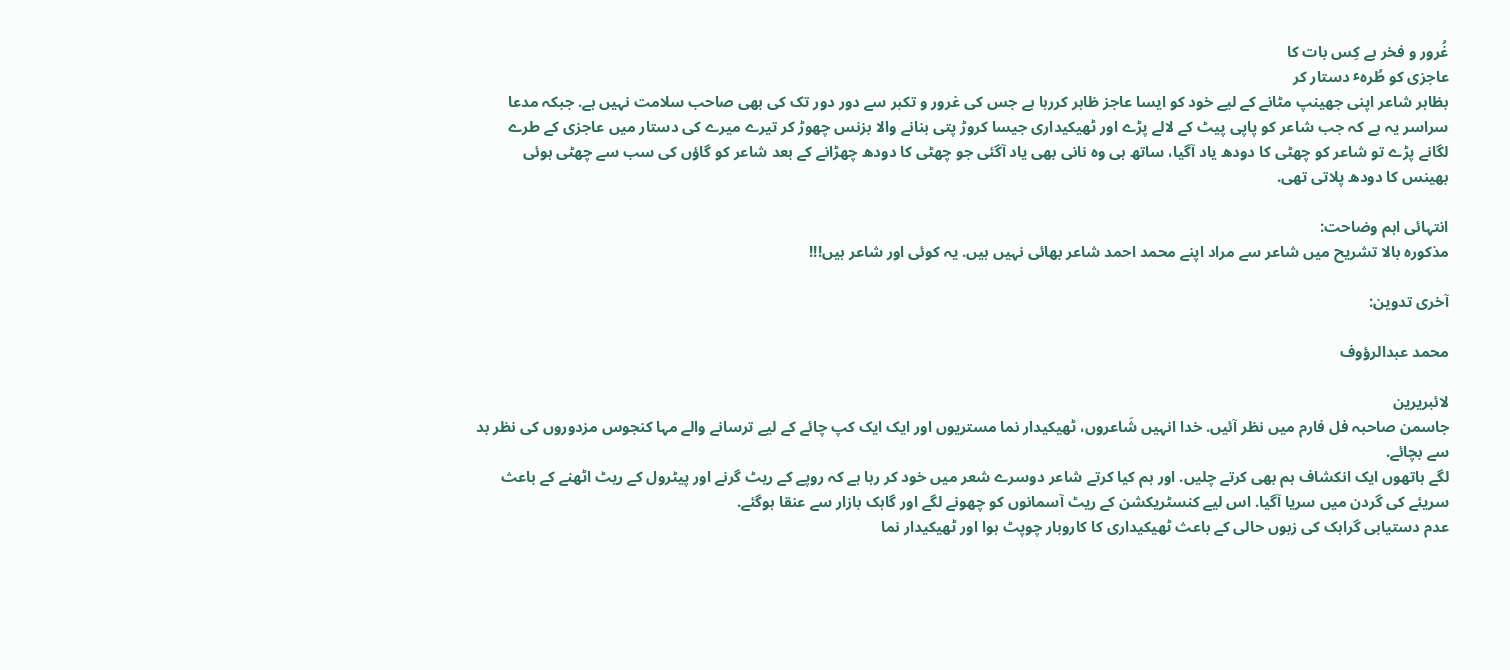غُرور و فخر ہے کِس بات کا
عاجزی کو طُرہٴ دستار کر
بظاہر شاعر اپنی جھینپ مٹانے کے لیے خود کو ایسا عاجز ظاہر کررہا ہے جس کی غرور و تکبر سے دور دور تک کی بھی صاحب سلامت نہیں ہے. جبکہ مدعا سراسر یہ ہے کہ جب شاعر کو پاپی پیٹ کے لالے پڑے اور ٹھیکیداری جیسا کروڑ پتی بنانے والا بزنس چھوڑ کر تیرے میرے کی دستار میں عاجزی کے طرے لگانے پڑے تو شاعر کو چھٹی کا دودھ یاد آگیا، ساتھ ہی وہ نانی بھی یاد آگئی جو چھٹی کا دودھ چھڑانے کے بعد شاعر کو گاؤں کی سب سے چھٹی ہوئی بھینس کا دودھ پلاتی تھی.

انتہائی اہم وضاحت:
مذکورہ بالا تشریح میں شاعر سے مراد اپنے محمد احمد شاعر بھائی نہیں ہیں. یہ کوئی اور شاعر ہیں!!!

آخری تدوین:

محمد عبدالرؤوف

لائبریرین
جاسمن صاحبہ فل فارم میں نظر آئیں. خدا انہیں شَاعروں، ٹھیکیدار نما مستریوں اور ایک ایک کپ چائے کے لیے ترسانے والے مہا کنجوس مزدوروں کی نظر بد سے بچائے.
لگے ہاتھوں ایک انکشاف ہم بھی کرتے چلیں. اور ہم کیا کرتے شاعر دوسرے شعر میں خود کر رہا ہے کہ روپے کے ریٹ گرنے اور پیٹرول کے ریٹ اٹھنے کے باعث سریئے کی گردن میں سریا آگیا. اس لیے کنسٹریکشن کے ریٹ آسمانوں کو چھونے لگے اور گاہک بازار سے عنقا ہوگئے.
عدم دستیابی گراہک کی زبوں حالی کے باعث ٹھیکیداری کا کاروبار چوپٹ ہوا اور ٹھیکیدار نما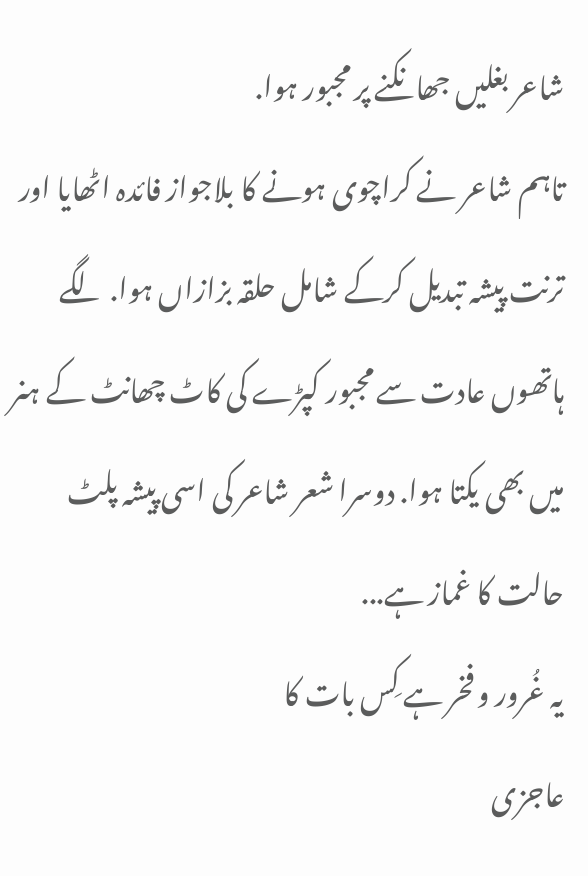شاعر بغلیں جھانکنے پر مجبور ہوا.
تاہم شاعر نے کراچوی ہونے کا بلاجواز فائدہ اٹھایا اور ترنت پیشہ تبدیل کرکے شامل حلقہ بزازاں ہوا. لگے ہاتھوں عادت سے مجبور کپڑے کی کاٹ چھانٹ کے ہنر میں بھی یکتا ہوا. دوسرا شعر شاعر کی اسی پیشہ پلٹ حالت کا غماز ہے...
یہ غُرور و فخر ہے کِس بات کا
عاجزی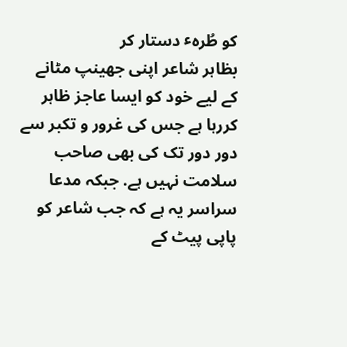کو طُرہٴ دستار کر
بظاہر شاعر اپنی جھینپ مٹانے کے لیے خود کو ایسا عاجز ظاہر کررہا ہے جس کی غرور و تکبر سے دور دور تک کی بھی صاحب سلامت نہیں ہے. جبکہ مدعا سراسر یہ ہے کہ جب شاعر کو پاپی پیٹ کے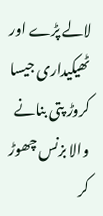لالے پڑے اور ٹھیکیداری جیسا کروڑ پتی بنانے والا بزنس چھوڑ کر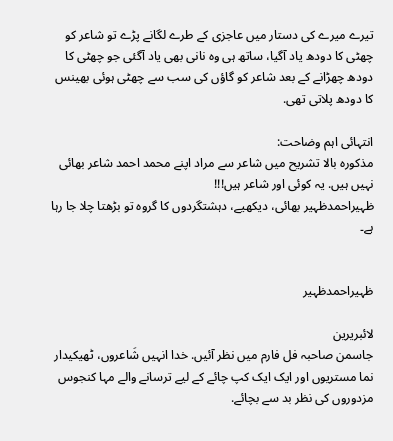تیرے میرے کی دستار میں عاجزی کے طرے لگانے پڑے تو شاعر کو چھٹی کا دودھ یاد آگیا، ساتھ ہی وہ نانی بھی یاد آگئی جو چھٹی کا دودھ چھڑانے کے بعد شاعر کو گاؤں کی سب سے چھٹی ہوئی بھینس کا دودھ پلاتی تھی.

انتہائی اہم وضاحت:
مذکورہ بالا تشریح میں شاعر سے مراد اپنے محمد احمد شاعر بھائی نہیں ہیں. یہ کوئی اور شاعر ہیں!!!
ظہیراحمدظہیر بھائی، دیکھیے، دہشتگردوں کا گروہ تو بڑھتا چلا جا رہا ہے۔


ظہیراحمدظہیر

لائبریرین
جاسمن صاحبہ فل فارم میں نظر آئیں. خدا انہیں شَاعروں، ٹھیکیدار نما مستریوں اور ایک ایک کپ چائے کے لیے ترسانے والے مہا کنجوس مزدوروں کی نظر بد سے بچائے.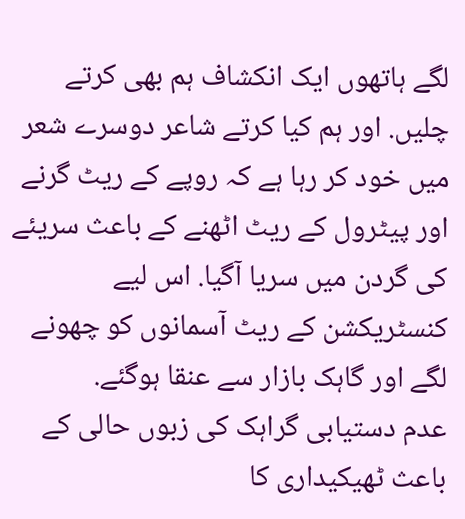لگے ہاتھوں ایک انکشاف ہم بھی کرتے چلیں. اور ہم کیا کرتے شاعر دوسرے شعر میں خود کر رہا ہے کہ روپے کے ریٹ گرنے اور پیٹرول کے ریٹ اٹھنے کے باعث سریئے کی گردن میں سریا آگیا. اس لیے کنسٹریکشن کے ریٹ آسمانوں کو چھونے لگے اور گاہک بازار سے عنقا ہوگئے.
عدم دستیابی گراہک کی زبوں حالی کے باعث ٹھیکیداری کا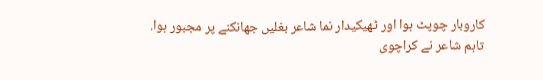کاروبار چوپٹ ہوا اور ٹھیکیدار نما شاعر بغلیں جھانکنے پر مجبور ہوا.
تاہم شاعر نے کراچوی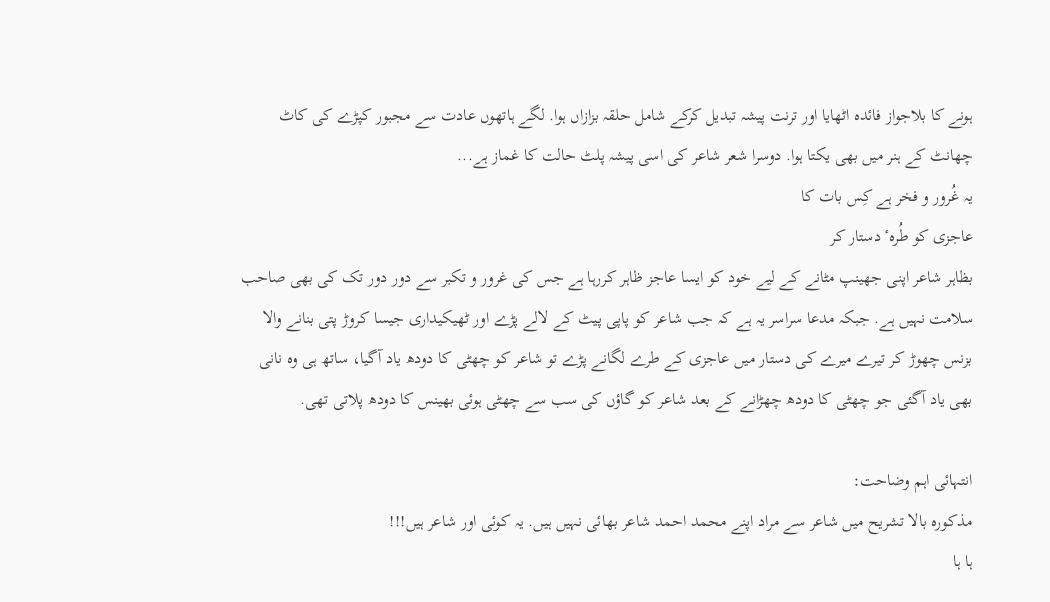ہونے کا بلاجواز فائدہ اٹھایا اور ترنت پیشہ تبدیل کرکے شامل حلقہ بزازاں ہوا. لگے ہاتھوں عادت سے مجبور کپڑے کی کاٹ چھانٹ کے ہنر میں بھی یکتا ہوا. دوسرا شعر شاعر کی اسی پیشہ پلٹ حالت کا غماز ہے...
یہ غُرور و فخر ہے کِس بات کا
عاجزی کو طُرہٴ دستار کر
بظاہر شاعر اپنی جھینپ مٹانے کے لیے خود کو ایسا عاجز ظاہر کررہا ہے جس کی غرور و تکبر سے دور دور تک کی بھی صاحب سلامت نہیں ہے. جبکہ مدعا سراسر یہ ہے کہ جب شاعر کو پاپی پیٹ کے لالے پڑے اور ٹھیکیداری جیسا کروڑ پتی بنانے والا بزنس چھوڑ کر تیرے میرے کی دستار میں عاجزی کے طرے لگانے پڑے تو شاعر کو چھٹی کا دودھ یاد آگیا، ساتھ ہی وہ نانی بھی یاد آگئی جو چھٹی کا دودھ چھڑانے کے بعد شاعر کو گاؤں کی سب سے چھٹی ہوئی بھینس کا دودھ پلاتی تھی.

انتہائی اہم وضاحت:
مذکورہ بالا تشریح میں شاعر سے مراد اپنے محمد احمد شاعر بھائی نہیں ہیں. یہ کوئی اور شاعر ہیں!!!
ہا ہا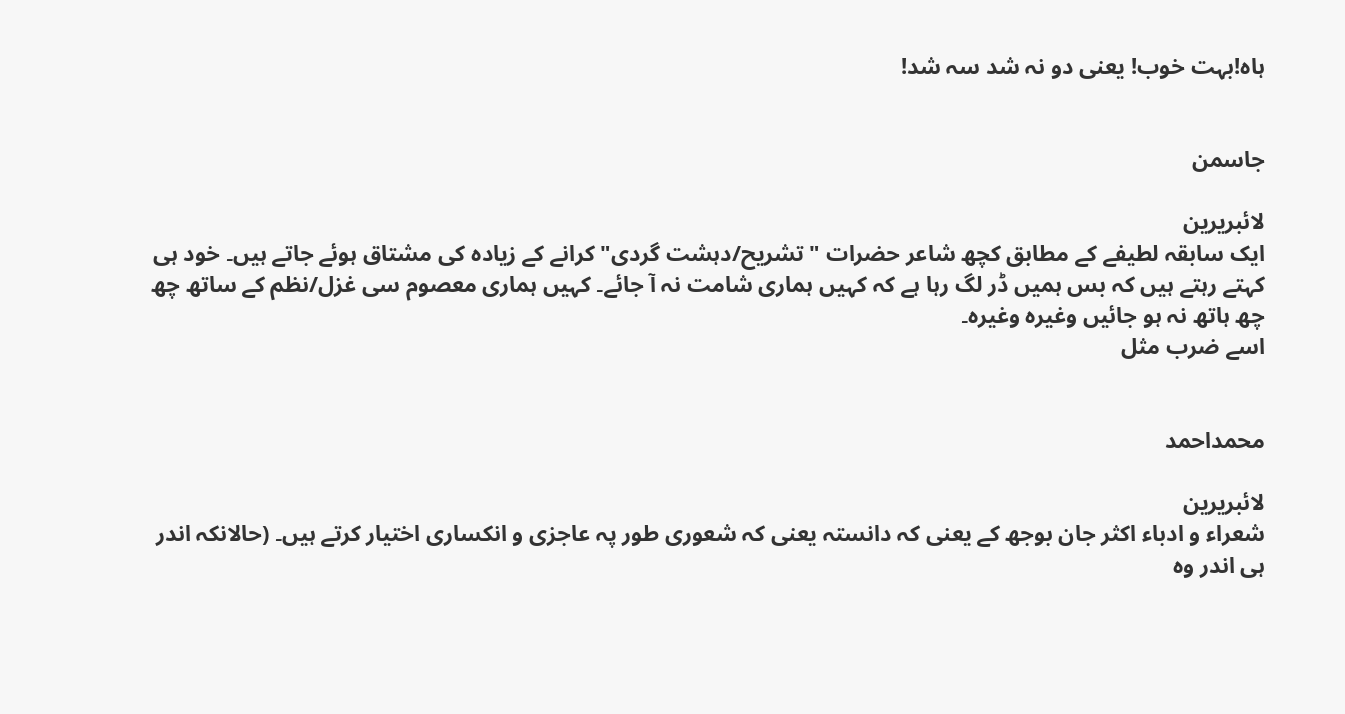ہاہ!بہت خوب! یعنی دو نہ شد سہ شد!


جاسمن

لائبریرین
ایک سابقہ لطیفے کے مطابق کچھ شاعر حضرات "تشریح/دہشت گردی" کرانے کے زیادہ کی مشتاق ہوئے جاتے ہیں۔ خود ہی کہتے رہتے ہیں کہ بس ہمیں ڈر لگ رہا ہے کہ کہیں ہماری شامت نہ آ جائے۔ کہیں ہماری معصوم سی غزل/نظم کے ساتھ چھ چھ ہاتھ نہ ہو جائیں وغیرہ وغیرہ۔
اسے ضرب مثل


محمداحمد

لائبریرین
شعراء و ادباء اکثر جان بوجھ کے یعنی کہ دانستہ یعنی کہ شعوری طور پہ عاجزی و انکساری اختیار کرتے ہیں۔ (حالانکہ اندر ہی اندر وہ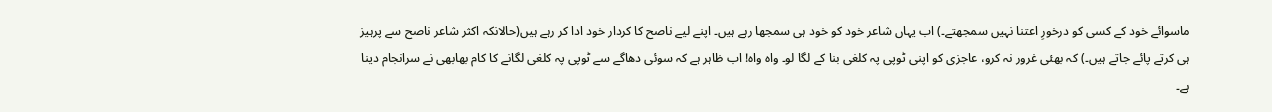ماسوائے خود کے کسی کو درخورِ اعتنا نہیں سمجھتے۔) اب یہاں شاعر خود کو خود ہی سمجھا رہے ہیں۔ اپنے لیے ناصح کا کردار خود ادا کر رہے ہیں(حالانکہ اکثر شاعر ناصح سے پرہیز ہی کرتے پائے جاتے ہیں۔) کہ بھئی غرور نہ کرو، عاجزی کو اپنی ٹوپی پہ کلغی بنا کے لگا لو۔ واہ واہ! اب ظاہر ہے کہ سوئی دھاگے سے ٹوپی پہ کلغی لگانے کا کام بھابھی نے سرانجام دینا ہے۔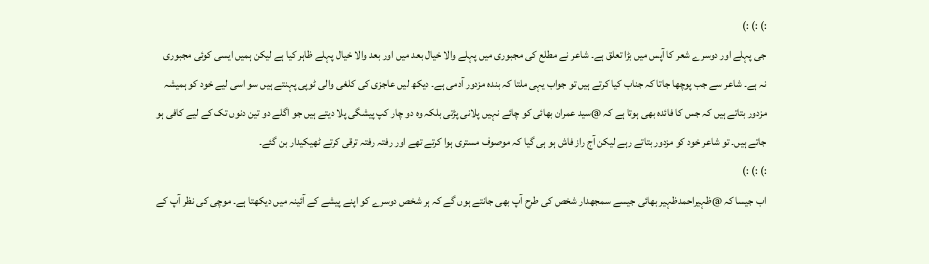:) :) :)
جی پہلے اور دوسرے شعر کا آپس میں بڑا تعلق ہے۔ شاعر نے مطلع کی مجبوری میں پہلے والا خیال بعد میں اور بعد والا خیال پہلے ظاہر کیا ہے لیکن ہمیں ایسی کوئی مجبوری نہ ہے۔ شاعر سے جب پوچھا جاتا کہ جناب کیا کرتے ہیں تو جواب یہی ملتا کہ بندہ مزدور آدمی ہے۔ دیکھ لیں عاجزی کی کلغی والی ٹوپی پہنتے ہیں سو اسی لیے خود کو ہمیشہ مزدور بتاتے ہیں کہ جس کا فائدہ بھی ہوتا ہے کہ @سید عمران بھائی کو چائے نہیں پلانی پڑتی بلکہ وہ دو چار کپ پیشگی پلا دیتے ہیں جو اگلے دو تین دنوں تک کے لیے کافی ہو جاتے ہیں۔ تو شاعر خود کو مزدور بتاتے رہے لیکن آج راز فاش ہو ہی گیا کہ موصوف مستری ہوا کرتے تھے اور رفتہ رفتہ ترقی کرتے ٹھیکیدار بن گئے۔
:) :) :)
اب جیسا کہ @ظہیراحمدظہیر بھائی جیسے سمجھدار شخص کی طرح آپ بھی جانتے ہوں گے کہ ہر شخص دوسرے کو اپنے پیشے کے آئینہ میں دیکھتا ہے۔ موچی کی نظر آپ کے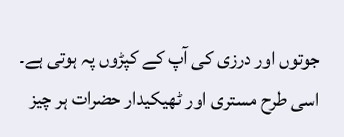جوتوں اور درزی کی آپ کے کپڑوں پہ ہوتی ہے۔ اسی طرح مستری اور ٹھیکیدار حضرات ہر چیز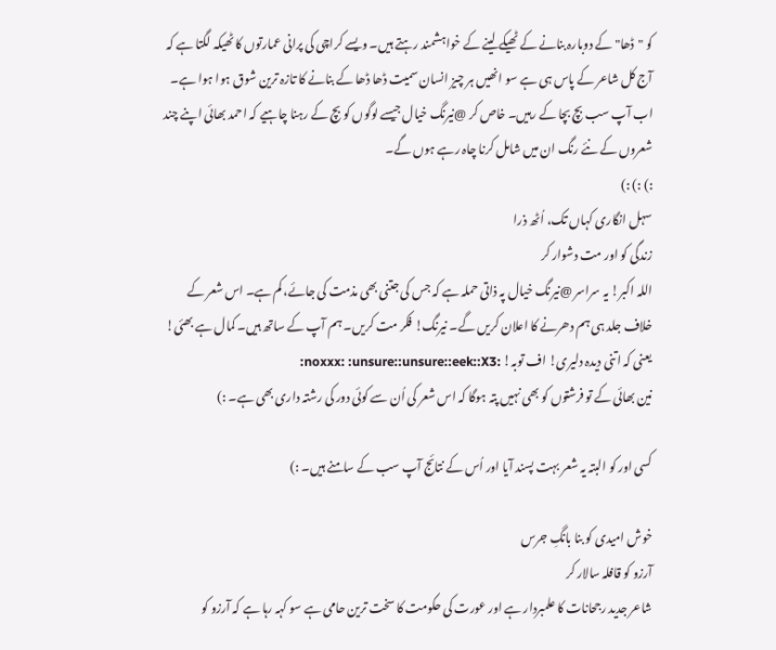کو "ڈھا" کے دوبارہ بنانے کے ٹھیکے لینے کے خواہشمند رہتے ہیں۔ ویسے کراچی کی پرانی عمارتوں کا ٹھیکہ لگتا ہے کہ آج کل شاعر کے پاس ہی ہے سو انھیں ہر چیز انسان سمیت ڈھا ڈھا کے بنانے کا تازہ ترین شوق ہوا ہوا ہے۔ اب آپ سب بچ بچا کے رہیں۔ خاص کر @نیرنگ خیال جیسے لوگوں کو بچ کے رہنا چاہیے کہ احمد بھائی اپنے چند شعروں کے نئے رنگ ان میں شامل کرنا چاہ رہے ہوں گے۔
:) :) :)
سہل انگاری کہاں تک، اُٹھ ذرا
زندگی کو اور مت دشوار کر
اللہ اکبر! یہ سراسر @نیرنگ خیال پہ ذاتی حملہ ہے کہ جس کی جتنی بھی مذمت کی جائے، کم ہے۔ اس شعر کے خلاف جلد ہی ہم دھرنے کا اعلان کریں گے۔ نیرنگ! فکر مت کریں۔ ہم آپ کے ساتھ ہیں۔ کمال ہے بھئی! یعنی کہ اتنی دیدہ دلیری! اف توبہ! :noxxx: :unsure::unsure::eek::X3:
نین بھائی کے تو فرشتوں کو بھی نہیں پتہ ہوگا کہ اس شعر کی اُن سے کوئی دور کی رشتہ داری بھی ہے۔ :)

کسی اور کو البتہ یہ شعر بہت پسند آیا اور اُس کے نتائج آپ سب کے سامنے ہیں۔ :)

خوش امیدی کو بنا بانگِ جرس
آرزو کو قافلہ سالار کر
شاعر جدید رجحانات کا علمبردار ہے اور عورت کی حکومت کا سخت ترین حامی ہے سو کہہ رہا ہے کہ آرزو کو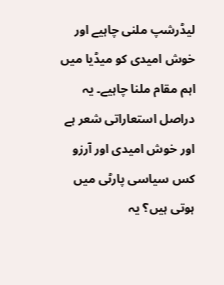لیڈرشپ ملنی چاہیے اور خوش امیدی کو میڈیا میں اہم مقام ملنا چاہیے۔ یہ دراصل استعاراتی شعر ہے اور خوش امیدی اور آرزو کس سیاسی پارٹی میں ہوتی ہیں؟ یہ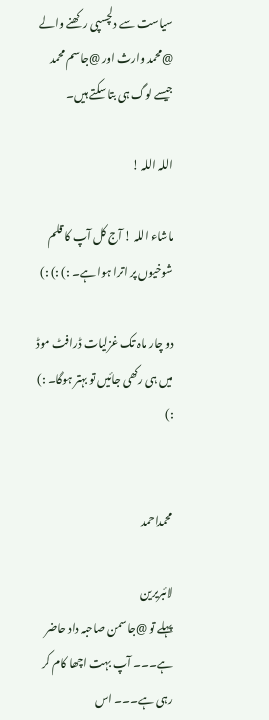سیاست سے دلچسپی رکھنے والے @محمد وارث اور @جاسم محمد جیسے لوگ ہی بتا سکتے ہیں۔

اللہ اللہ !

ماشاء اللہ ! آج کل آپ کا قلم شوخیوں پر اترا ہوا ہے۔ :) :) :)

دو چار ماہ تک غزلیات ڈرافٹ موڈ میں ہی رکھی جائیں تو بہتر ہوگا۔ :) :)


محمداحمد

لائبریرین
پہلے تو @جاسمن صاحبہ داد حاضر ہے۔۔۔ آپ بہت اچھا کام کر رہی ہے۔۔۔ اس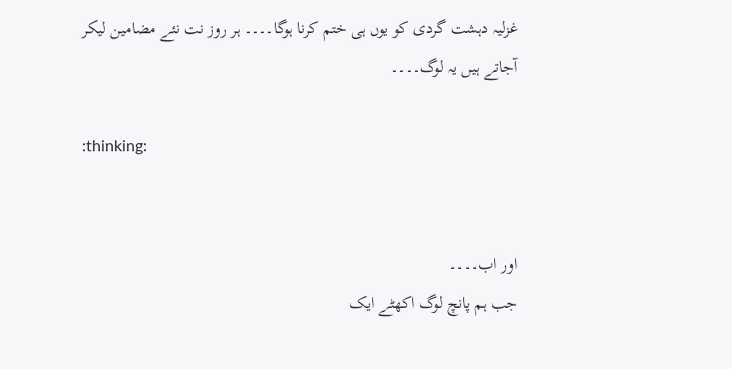غزلیہ دہشت گردی کو یوں ہی ختم کرنا ہوگا۔۔۔۔ ہر روز نت نئے مضامین لیکر آجاتے ہیں یہ لوگ۔۔۔۔

:thinking:


اور اب۔۔۔۔
جب ہم پانچ لوگ اکھٹے ایک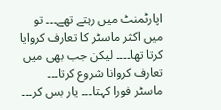اپارٹمنٹ میں رہتے تھے۔۔۔ تو میں اکثر ماسٹر کا تعارف کروایا کرتا تھا۔۔۔۔ لیکن جب بھی میں تعارف کروانا شروع کرتا۔۔۔ ماسٹر فورا کہتا۔۔۔ یار بس کر۔۔۔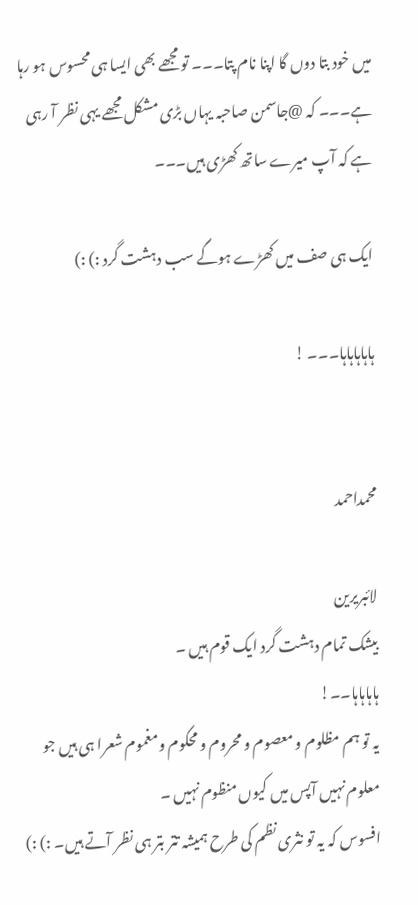میں خود بتا دوں گا اپنا نام پتا۔۔۔ تو مجھے بھی ایسا ہی محسوس ہو رہا ہے۔۔۔ کہ @جاسمن صاحبہ یہاں بڑی مشکل مجھے یہی نظر آ رہی ہے کہ آپ میرے ساتھ کھڑی ہیں۔۔۔

ایک ہی صف میں کھڑے ہوگے سب دہشت گرد :) :)

ہاہاہاہاہا۔۔۔ !


محمداحمد

لائبریرین
بیشک تمام دہشت گرد ایک قوم ہیں ۔
ہاہاہاہا۔۔!
یہ تو ہم مظلوم و معصوم و محروم و محکوم ومغموم شعرا ہی ہیں جو معلوم نہیں آپس میں کیوں منظوم نہیں ۔
افسوس کہ یہ تو نثری نظم کی طرح ہمیشہ تتر بتر ہی نظر آتے ہیں۔ :) :)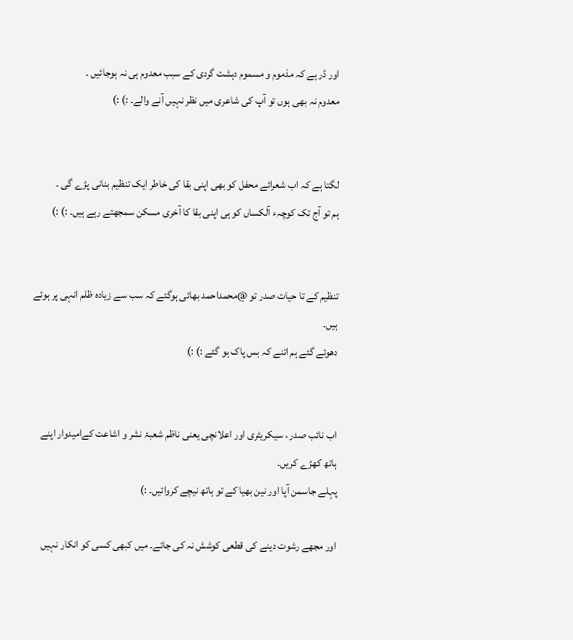اور ڈر ہے کہ مذموم و مسموم دہشت گردی کے سبب معدوم ہی نہ ہوجائیں ۔
معدوم نہ بھی ہوں تو آپ کی شاعری میں نظر نہیں آنے والے۔ :) :)


لگتا ہے کہ اب شعرائے محفل کو بھی اپنی بقا کی خاطر ایک تنظیم بنانی پڑے گی ۔
ہم تو آج تک کوچہء آلکساں کو ہی اپنی بقا کا آخری مسکن سمجھتے رہے ہیں۔ :) :)


تنظیم کے تا حیات صدر تو @محمداحمد بھائی ہوگئے کہ سب سے زیادہ ظلم انہی پر ہوئے ہیں۔
دھوئے گئے ہم اتنے کہ بس پاک ہو گئے :) :)


اب نائب صدر ، سیکریٹری اور اعلانچی یعنی ناظم شعبۂ نشر و اشاعت کےامیدوار اپنے ہاتھ کھڑے کریں۔
پہلے جاسمن آپا اور نین بھیا کے تو ہاتھ نیچے کروائیں۔ :)

اور مجھے رشوت دینے کی قطعی کوشش نہ کی جائے۔ میں کبھی کسی کو انکار نہیں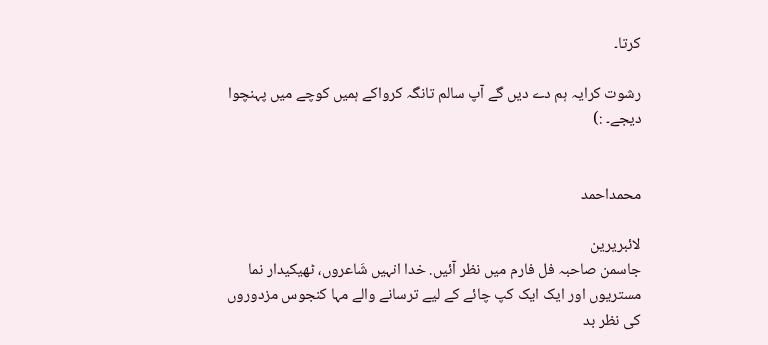کرتا۔

رشوت کرایہ ہم دے دیں گے آپ سالم تانگہ کرواکے ہمیں کوچے میں پہنچوا دیجے۔ :)


محمداحمد

لائبریرین
جاسمن صاحبہ فل فارم میں نظر آئیں. خدا انہیں شَاعروں، ٹھیکیدار نما مستریوں اور ایک ایک کپ چائے کے لیے ترسانے والے مہا کنجوس مزدوروں کی نظر بد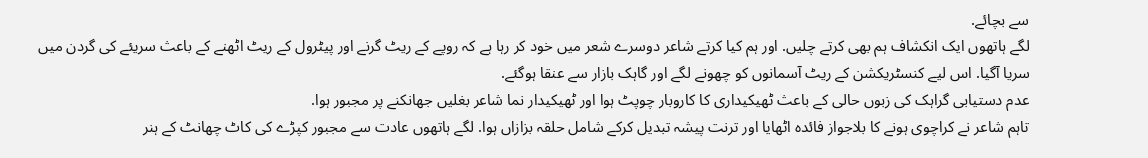سے بچائے.
لگے ہاتھوں ایک انکشاف ہم بھی کرتے چلیں. اور ہم کیا کرتے شاعر دوسرے شعر میں خود کر رہا ہے کہ روپے کے ریٹ گرنے اور پیٹرول کے ریٹ اٹھنے کے باعث سریئے کی گردن میں سریا آگیا. اس لیے کنسٹریکشن کے ریٹ آسمانوں کو چھونے لگے اور گاہک بازار سے عنقا ہوگئے.
عدم دستیابی گراہک کی زبوں حالی کے باعث ٹھیکیداری کا کاروبار چوپٹ ہوا اور ٹھیکیدار نما شاعر بغلیں جھانکنے پر مجبور ہوا.
تاہم شاعر نے کراچوی ہونے کا بلاجواز فائدہ اٹھایا اور ترنت پیشہ تبدیل کرکے شامل حلقہ بزازاں ہوا. لگے ہاتھوں عادت سے مجبور کپڑے کی کاٹ چھانٹ کے ہنر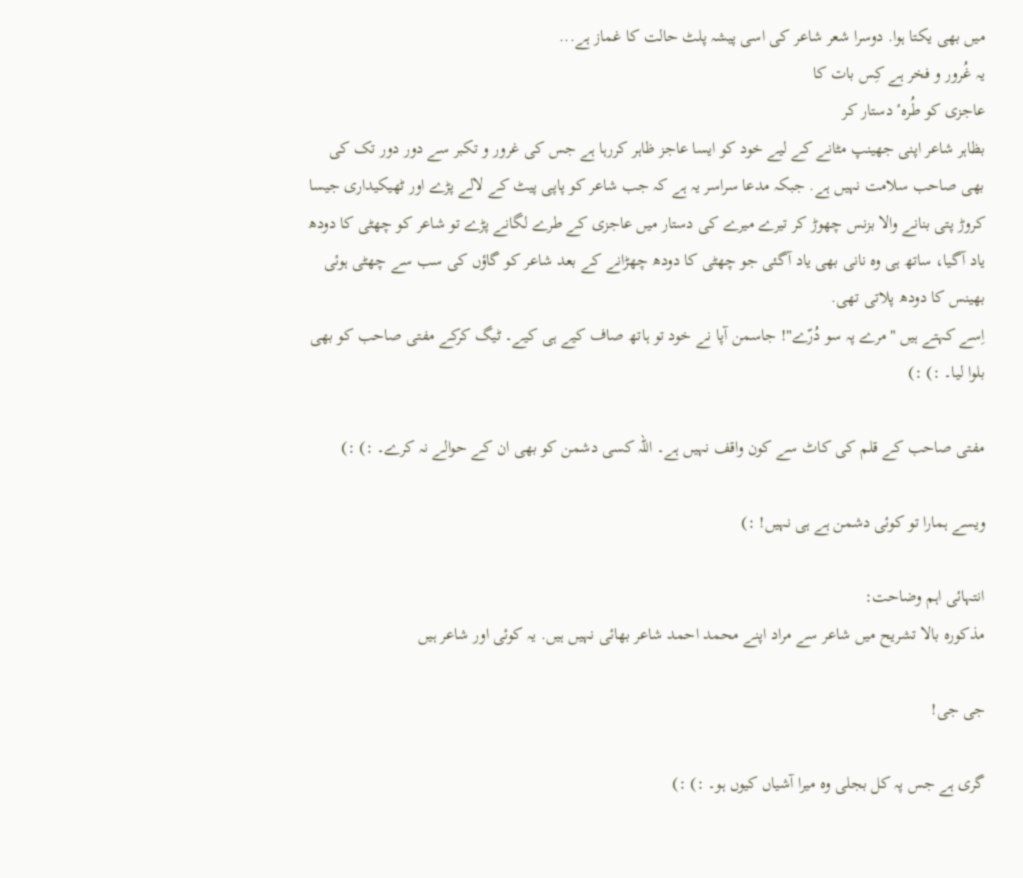میں بھی یکتا ہوا. دوسرا شعر شاعر کی اسی پیشہ پلٹ حالت کا غماز ہے...
یہ غُرور و فخر ہے کِس بات کا
عاجزی کو طُرہٴ دستار کر
بظاہر شاعر اپنی جھینپ مٹانے کے لیے خود کو ایسا عاجز ظاہر کررہا ہے جس کی غرور و تکبر سے دور دور تک کی بھی صاحب سلامت نہیں ہے. جبکہ مدعا سراسر یہ ہے کہ جب شاعر کو پاپی پیٹ کے لالے پڑے اور ٹھیکیداری جیسا کروڑ پتی بنانے والا بزنس چھوڑ کر تیرے میرے کی دستار میں عاجزی کے طرے لگانے پڑے تو شاعر کو چھٹی کا دودھ یاد آگیا، ساتھ ہی وہ نانی بھی یاد آگئی جو چھٹی کا دودھ چھڑانے کے بعد شاعر کو گاؤں کی سب سے چھٹی ہوئی بھینس کا دودھ پلاتی تھی.
اِسے کہتے ہیں "مرے پہ سو دُرّے"! جاسمن آپا نے خود تو ہاتھ صاف کیے ہی کیے۔ ٹیگ کرکے مفتی صاحب کو بھی بلوا لیا۔ :) :)

مفتی صاحب کے قلم کی کاٹ سے کون واقف نہیں ہے۔ اللہ کسی دشمن کو بھی ان کے حوالے نہ کرے۔ :) :)

ویسے ہمارا تو کوئی دشمن ہے ہی نہیں! :)

انتہائی اہم وضاحت:
مذکورہ بالا تشریح میں شاعر سے مراد اپنے محمد احمد شاعر بھائی نہیں ہیں. یہ کوئی اور شاعر ہیں

جی جی!

گری ہے جس پہ کل بجلی وہ میرا آشیاں کیوں ہو۔ :) :)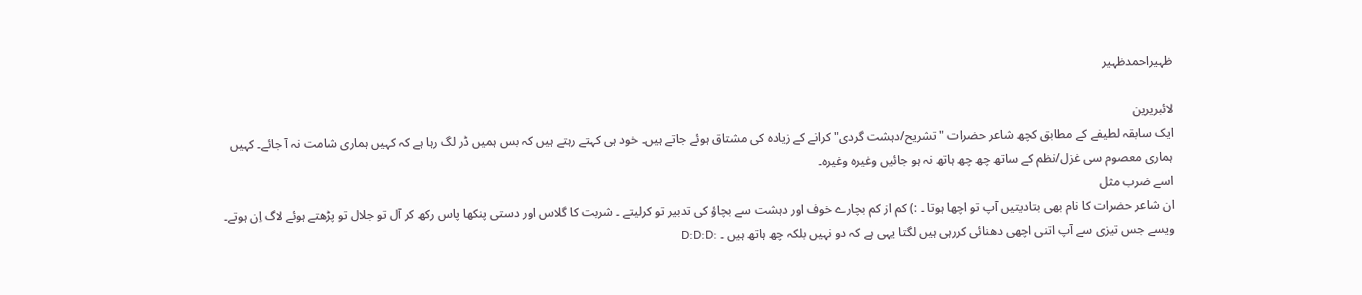ظہیراحمدظہیر

لائبریرین
ایک سابقہ لطیفے کے مطابق کچھ شاعر حضرات "تشریح/دہشت گردی" کرانے کے زیادہ کی مشتاق ہوئے جاتے ہیں۔ خود ہی کہتے رہتے ہیں کہ بس ہمیں ڈر لگ رہا ہے کہ کہیں ہماری شامت نہ آ جائے۔ کہیں ہماری معصوم سی غزل/نظم کے ساتھ چھ چھ ہاتھ نہ ہو جائیں وغیرہ وغیرہ۔
اسے ضرب مثل
ان شاعر حضرات کا نام بھی بتادیتیں آپ تو اچھا ہوتا ۔ :) کم از کم بچارے خوف اور دہشت سے بچاؤ کی تدبیر تو کرلیتے ۔ شربت کا گلاس اور دستی پنکھا پاس رکھ کر آل تو جلال تو پڑھتے ہوئے لاگ اِن ہوتے۔
ویسے جس تیزی سے آپ اتنی اچھی دھنائی کررہی ہیں لگتا یہی ہے کہ دو نہیں بلکہ چھ ہاتھ ہیں ۔ :D:D:D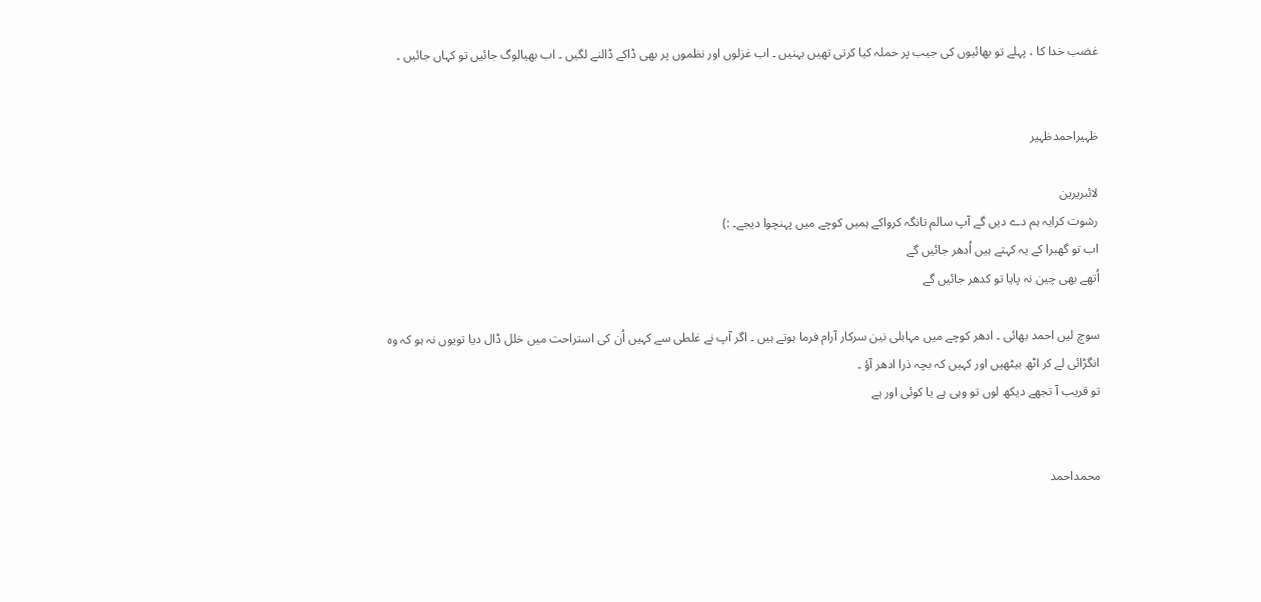غضب خدا کا ، پہلے تو بھائیوں کی جیب پر حملہ کیا کرتی تھیں بہنیں ۔ اب غزلوں اور نظموں پر بھی ڈاکے ڈالنے لگیں ۔ اب بھیالوگ جائیں تو کہاں جائیں ۔


ظہیراحمدظہیر

لائبریرین
رشوت کرایہ ہم دے دیں گے آپ سالم تانگہ کرواکے ہمیں کوچے میں پہنچوا دیجے۔ :)
اب تو گھبرا کے یہ کہتے ہیں اُدھر جائیں گے
اُتھے بھی چین نہ پایا تو کدھر جائیں گے

سوچ لیں احمد بھائی ۔ ادھر کوچے میں مہابلی نین سرکار آرام فرما ہوتے ہیں ۔ اگر آپ نے غلطی سے کہیں اُن کی استراحت میں خلل ڈال دیا تویوں نہ ہو کہ وہ انگڑائی لے کر اٹھ بیٹھیں اور کہیں کہ بچہ ذرا ادھر آؤ ۔
تو قریب آ تجھے دیکھ لوں تو وہی ہے یا کوئی اور ہے


محمداحمد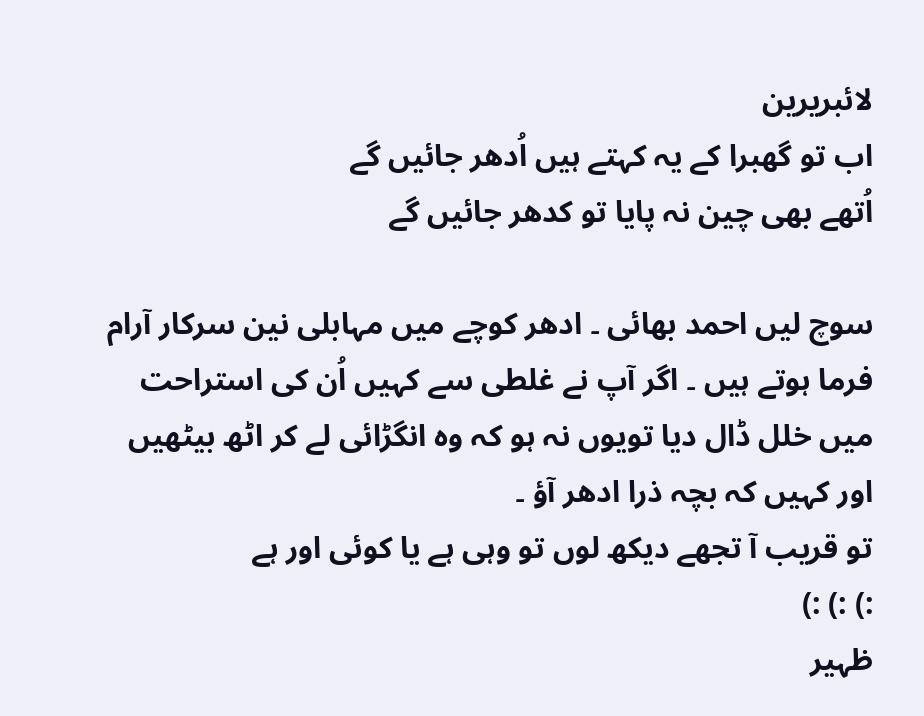لائبریرین
اب تو گھبرا کے یہ کہتے ہیں اُدھر جائیں گے
اُتھے بھی چین نہ پایا تو کدھر جائیں گے

سوچ لیں احمد بھائی ۔ ادھر کوچے میں مہابلی نین سرکار آرام فرما ہوتے ہیں ۔ اگر آپ نے غلطی سے کہیں اُن کی استراحت میں خلل ڈال دیا تویوں نہ ہو کہ وہ انگڑائی لے کر اٹھ بیٹھیں اور کہیں کہ بچہ ذرا ادھر آؤ ۔
تو قریب آ تجھے دیکھ لوں تو وہی ہے یا کوئی اور ہے
:) :) :)
ظہیر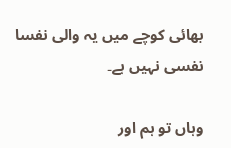بھائی کوچے میں یہ والی نفسا نفسی نہیں ہے۔

وہاں تو ہم اور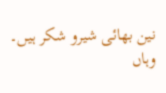نین بھائی شیرو شکر ہیں۔ وہاں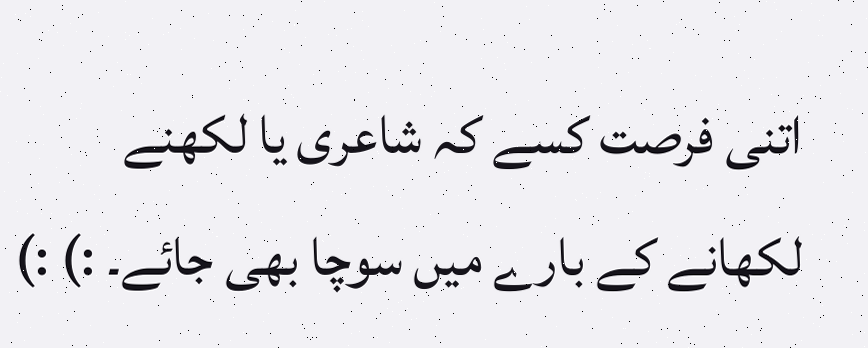اتنی فرصت کسے کہ شاعری یا لکھنے لکھانے کے بارے میں سوچا بھی جائے۔ :) :)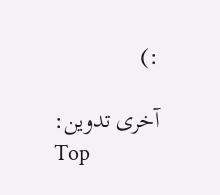:)

آخری تدوین:
Top